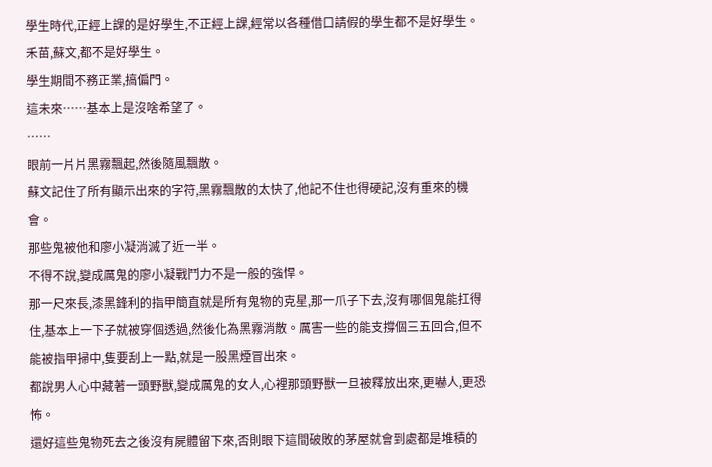學生時代,正經上課的是好學生,不正經上課,經常以各種借口請假的學生都不是好學生。
禾苗,蘇文,都不是好學生。
學生期間不務正業,搞偏門。
這未來……基本上是沒啥希望了。
……
眼前一片片黑霧飄起,然後隨風飄散。
蘇文記住了所有顯示出來的字符,黑霧飄散的太快了,他記不住也得硬記,沒有重來的機會。
那些鬼被他和廖小凝消滅了近一半。
不得不說,變成厲鬼的廖小凝戰鬥力不是一般的強悍。
那一尺來長,漆黑鋒利的指甲簡直就是所有鬼物的克星,那一爪子下去,沒有哪個鬼能扛得住,基本上一下子就被穿個透過,然後化為黑霧消散。厲害一些的能支撐個三五回合,但不能被指甲掃中,隻要刮上一點,就是一股黑煙冒出來。
都說男人心中藏著一頭野獸,變成厲鬼的女人,心裡那頭野獸一旦被釋放出來,更嚇人,更恐怖。
還好這些鬼物死去之後沒有屍體留下來,否則眼下這間破敗的茅屋就會到處都是堆積的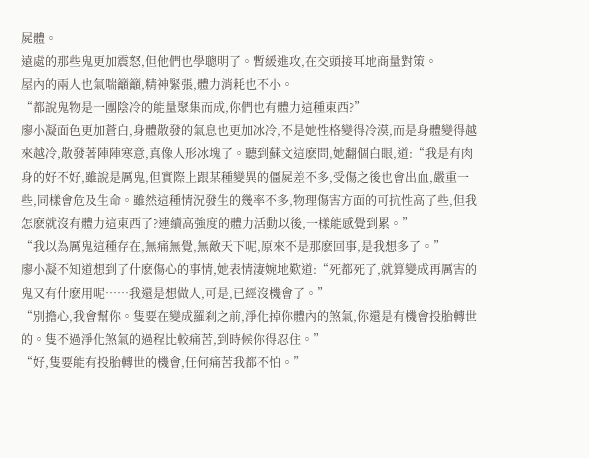屍體。
遠處的那些鬼更加震怒,但他們也學聰明了。暫緩進攻,在交頭接耳地商量對策。
屋內的兩人也氣喘籲籲,精神緊張,體力消耗也不小。
“都說鬼物是一團陰冷的能量聚集而成,你們也有體力這種東西?”
廖小凝面色更加蒼白,身體散發的氣息也更加冰冷,不是她性格變得冷漠,而是身體變得越來越冷,散發著陣陣寒意,真像人形冰塊了。聽到蘇文這麽問,她翻個白眼,道:“我是有肉身的好不好,雖說是厲鬼,但實際上跟某種變異的僵屍差不多,受傷之後也會出血,嚴重一些,同樣會危及生命。雖然這種情況發生的幾率不多,物理傷害方面的可抗性高了些,但我怎麽就沒有體力這東西了?連續高強度的體力活動以後,一樣能感覺到累。”
“我以為厲鬼這種存在,無痛無覺,無敵天下呢,原來不是那麽回事,是我想多了。”
廖小凝不知道想到了什麽傷心的事情,她表情淒婉地歎道:“死都死了,就算變成再厲害的鬼又有什麽用呢……我還是想做人,可是,已經沒機會了。”
“別擔心,我會幫你。隻要在變成羅刹之前,淨化掉你體內的煞氣,你還是有機會投胎轉世的。隻不過淨化煞氣的過程比較痛苦,到時候你得忍住。”
“好,隻要能有投胎轉世的機會,任何痛苦我都不怕。”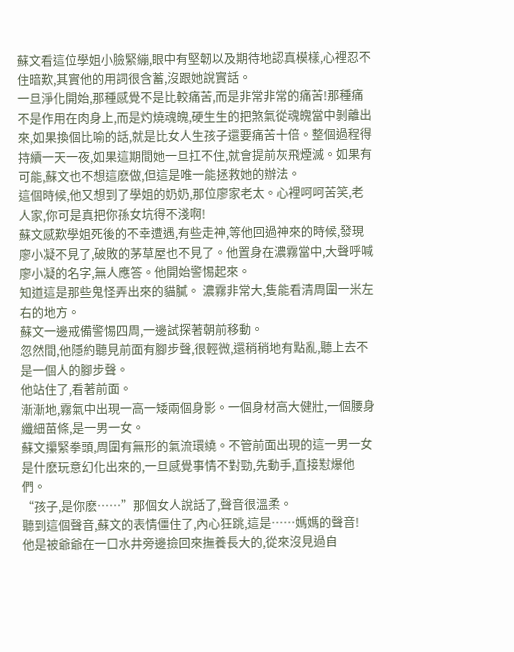蘇文看這位學姐小臉緊繃,眼中有堅韌以及期待地認真模樣,心裡忍不住暗歎,其實他的用詞很含蓄,沒跟她說實話。
一旦淨化開始,那種感覺不是比較痛苦,而是非常非常的痛苦!那種痛不是作用在肉身上,而是灼燒魂魄,硬生生的把煞氣從魂魄當中剝離出來,如果換個比喻的話,就是比女人生孩子還要痛苦十倍。整個過程得持續一天一夜,如果這期間她一旦扛不住,就會提前灰飛煙滅。如果有可能,蘇文也不想這麽做,但這是唯一能拯救她的辦法。
這個時候,他又想到了學姐的奶奶,那位廖家老太。心裡呵呵苦笑,老人家,你可是真把你孫女坑得不淺啊!
蘇文感歎學姐死後的不幸遭遇,有些走神,等他回過神來的時候,發現廖小凝不見了,破敗的茅草屋也不見了。他置身在濃霧當中,大聲呼喊廖小凝的名字,無人應答。他開始警惕起來。
知道這是那些鬼怪弄出來的貓膩。 濃霧非常大,隻能看清周圍一米左右的地方。
蘇文一邊戒備警惕四周,一邊試探著朝前移動。
忽然間,他隱約聽見前面有腳步聲,很輕微,還稍稍地有點亂,聽上去不是一個人的腳步聲。
他站住了,看著前面。
漸漸地,霧氣中出現一高一矮兩個身影。一個身材高大健壯,一個腰身纖細苗條,是一男一女。
蘇文攥緊拳頭,周圍有無形的氣流環繞。不管前面出現的這一男一女是什麽玩意幻化出來的,一旦感覺事情不對勁,先動手,直接懟爆他們。
“孩子,是你麽……”那個女人說話了,聲音很溫柔。
聽到這個聲音,蘇文的表情僵住了,內心狂跳,這是……媽媽的聲音!
他是被爺爺在一口水井旁邊撿回來撫養長大的,從來沒見過自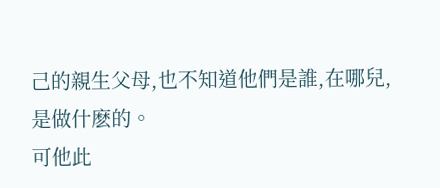己的親生父母,也不知道他們是誰,在哪兒,是做什麽的。
可他此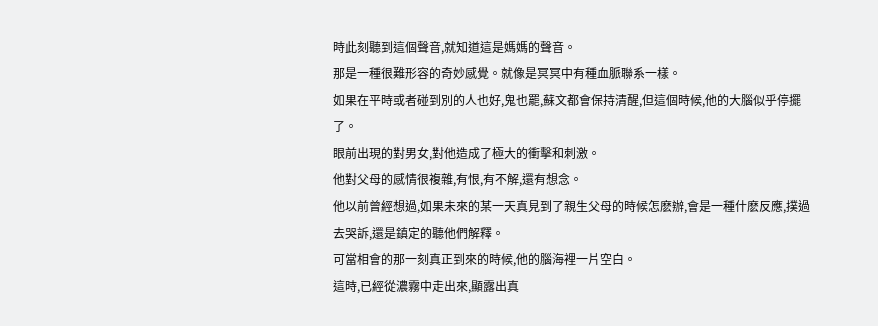時此刻聽到這個聲音,就知道這是媽媽的聲音。
那是一種很難形容的奇妙感覺。就像是冥冥中有種血脈聯系一樣。
如果在平時或者碰到別的人也好,鬼也罷,蘇文都會保持清醒,但這個時候,他的大腦似乎停擺了。
眼前出現的對男女,對他造成了極大的衝擊和刺激。
他對父母的感情很複雜,有恨,有不解,還有想念。
他以前曾經想過,如果未來的某一天真見到了親生父母的時候怎麽辦,會是一種什麽反應,撲過去哭訴,還是鎮定的聽他們解釋。
可當相會的那一刻真正到來的時候,他的腦海裡一片空白。
這時,已經從濃霧中走出來,顯露出真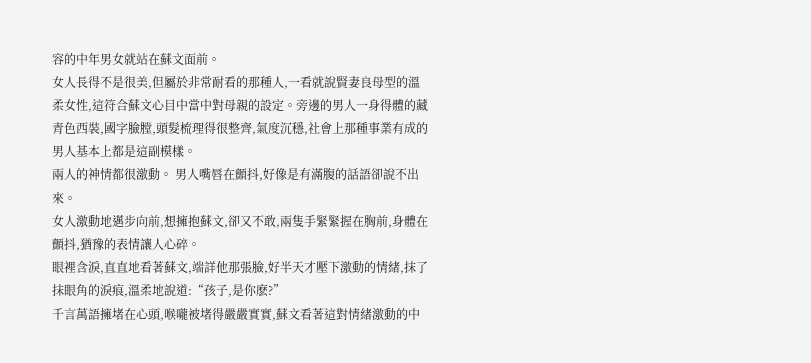容的中年男女就站在蘇文面前。
女人長得不是很美,但屬於非常耐看的那種人,一看就說賢妻良母型的溫柔女性,這符合蘇文心目中當中對母親的設定。旁邊的男人一身得體的藏青色西裝,國字臉膛,頭髮梳理得很整齊,氣度沉穩,社會上那種事業有成的男人基本上都是這副模樣。
兩人的神情都很激動。 男人嘴唇在顫抖,好像是有滿腹的話語卻說不出來。
女人激動地邁步向前,想擁抱蘇文,卻又不敢,兩隻手緊緊握在胸前,身體在顫抖,猶豫的表情讓人心碎。
眼裡含淚,直直地看著蘇文,端詳他那張臉,好半天才壓下激動的情緒,抹了抹眼角的淚痕,溫柔地說道:“孩子,是你麽?”
千言萬語擁堵在心頭,喉嚨被堵得嚴嚴實實,蘇文看著這對情緒激動的中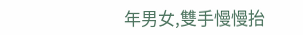年男女,雙手慢慢抬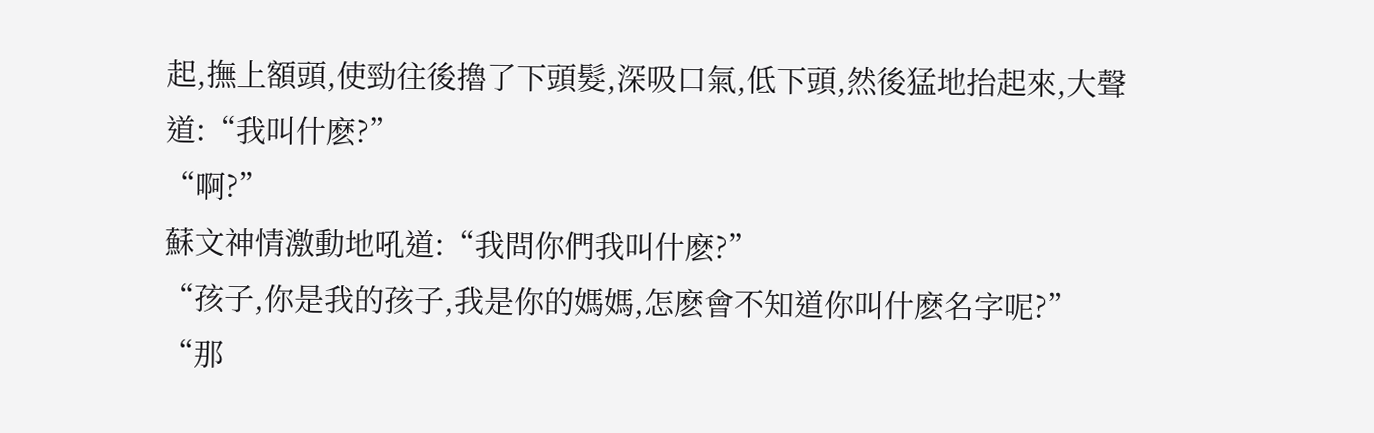起,撫上額頭,使勁往後擼了下頭髮,深吸口氣,低下頭,然後猛地抬起來,大聲道:“我叫什麽?”
“啊?”
蘇文神情激動地吼道:“我問你們我叫什麽?”
“孩子,你是我的孩子,我是你的媽媽,怎麽會不知道你叫什麽名字呢?”
“那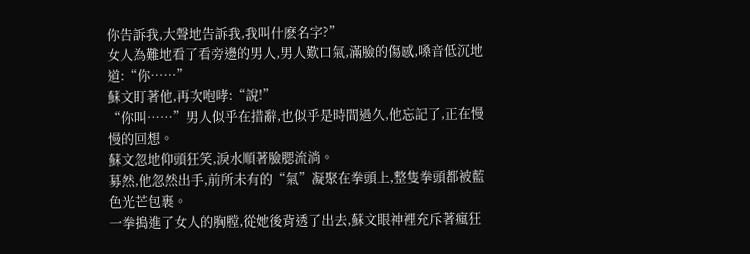你告訴我,大聲地告訴我,我叫什麽名字?”
女人為難地看了看旁邊的男人,男人歎口氣,滿臉的傷感,嗓音低沉地道:“你……”
蘇文盯著他,再次咆哮:“說!”
“你叫……”男人似乎在措辭,也似乎是時間過久,他忘記了,正在慢慢的回想。
蘇文忽地仰頭狂笑,淚水順著臉腮流淌。
募然,他忽然出手,前所未有的“氣”凝聚在拳頭上,整隻拳頭都被藍色光芒包裹。
一拳搗進了女人的胸膛,從她後背透了出去,蘇文眼神裡充斥著瘋狂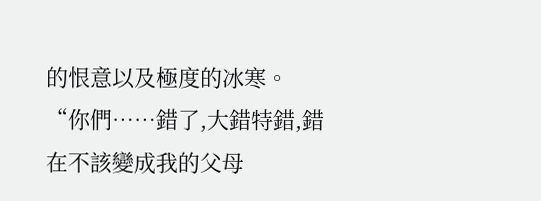的恨意以及極度的冰寒。
“你們……錯了,大錯特錯,錯在不該變成我的父母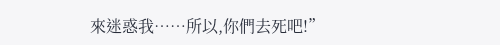來迷惑我……所以,你們去死吧!”